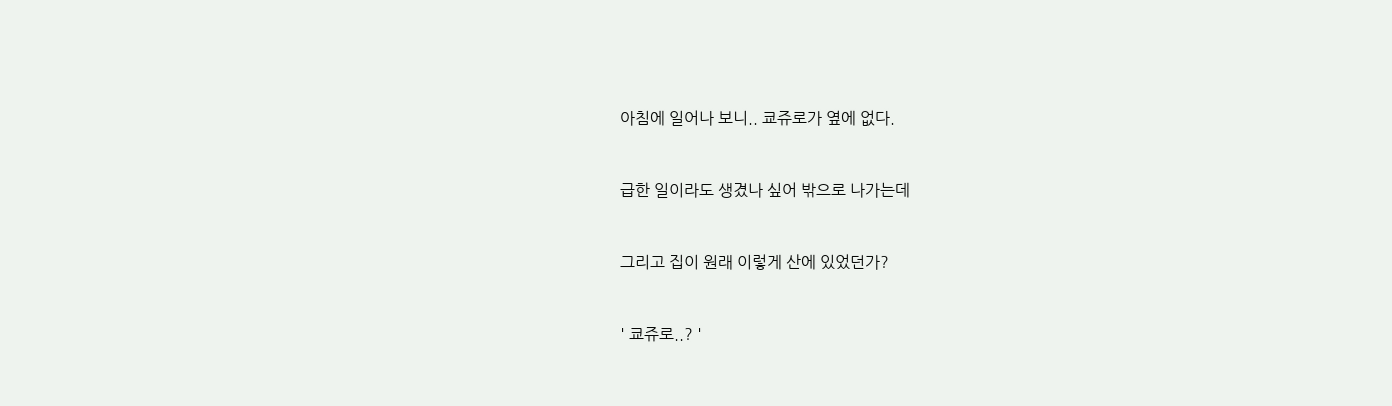아침에 일어나 보니.. 쿄쥬로가 옆에 없다.



급한 일이라도 생겼나 싶어 밖으로 나가는데



그리고 집이 원래 이렇게 산에 있었던가?



' 쿄쥬로..? '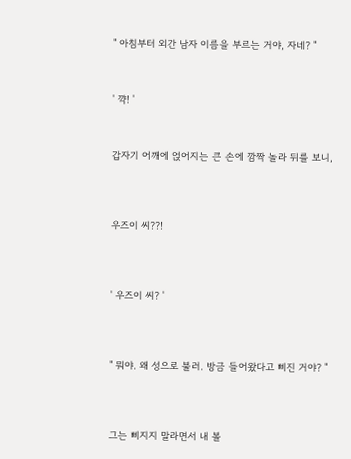" 아침부터 외간 남자 이름을 부르는 거야, 자네? "



' 꺅! '



갑자기 어깨에 얹어지는 큰 손에 깜짝 놀라 뒤를 보니,




우즈이 씨??!




' 우즈이 씨? '




" 뭐야. 왜 성으로 불러. 방금 들어왔다고 삐진 거야? "




그는 삐지지 말라면서 내 볼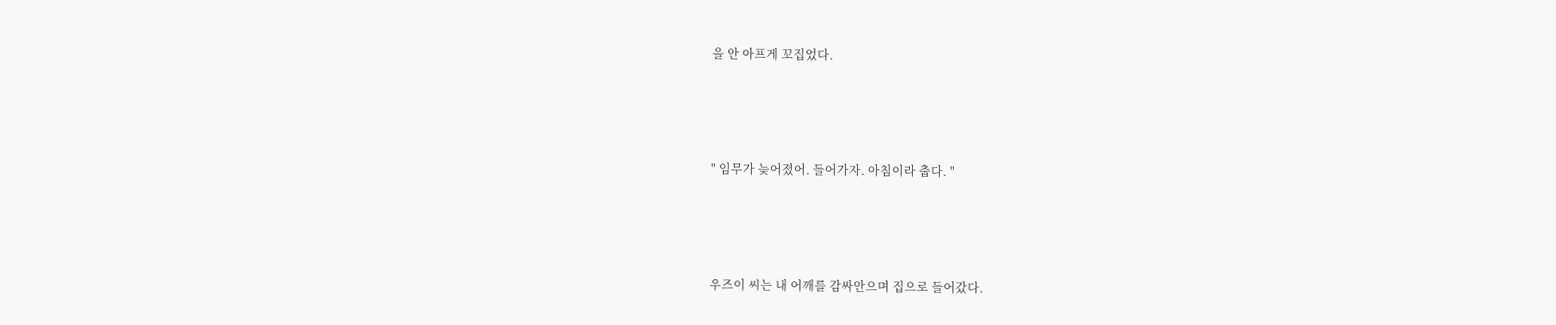을 안 아프게 꼬집었다.




" 임무가 늦어졌어. 들어가자. 아침이라 춥다. "




우즈이 씨는 내 어깨를 감싸안으며 집으로 들어갔다.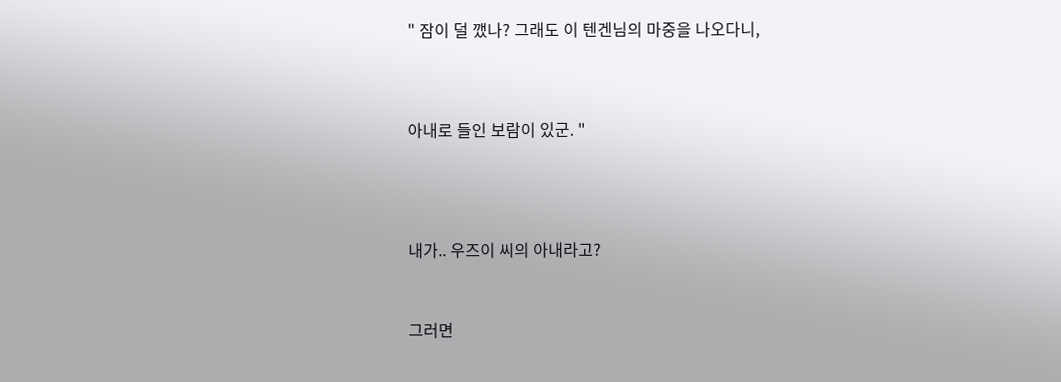" 잠이 덜 깼나? 그래도 이 텐겐님의 마중을 나오다니,




아내로 들인 보람이 있군. "





내가.. 우즈이 씨의 아내라고?



그러면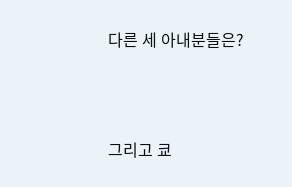다른 세 아내분들은?



그리고 쿄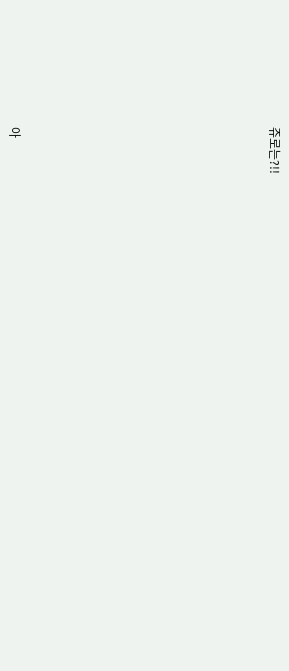쥬로는?!!












아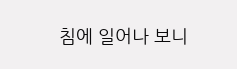침에 일어나 보니